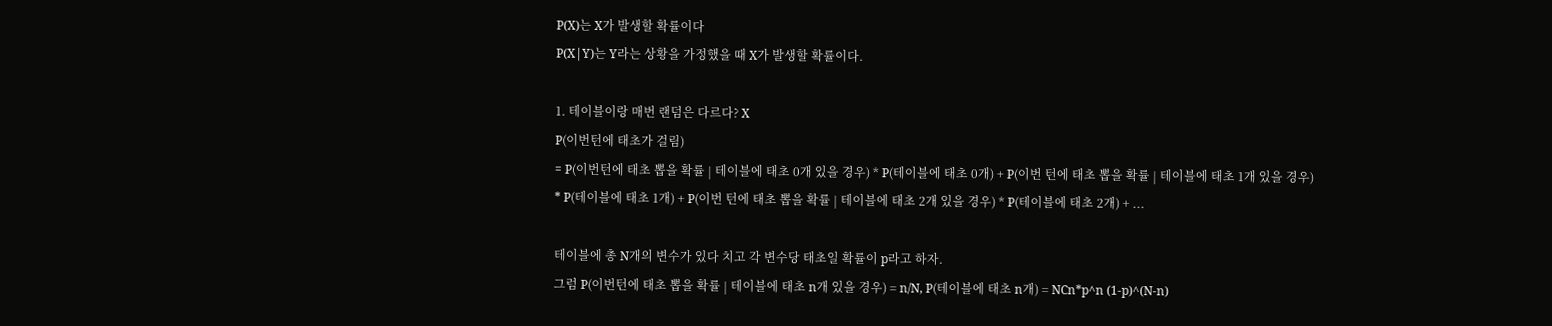P(X)는 X가 발생할 확률이다
P(X|Y)는 Y라는 상황을 가정했을 때 X가 발생할 확률이다.

1. 테이블이랑 매번 랜덤은 다르다? X
P(이번턴에 태초가 걸림)
= P(이번턴에 태초 뽑을 확률 | 테이블에 태초 0개 있을 경우) * P(테이블에 태초 0개) + P(이번 턴에 태초 뽑을 확률 | 테이블에 태초 1개 있을 경우) * P(테이블에 태초 1개) + P(이번 턴에 태초 뽑을 확률 | 테이블에 태초 2개 있을 경우) * P(테이블에 태초 2개) + ...

테이블에 총 N개의 변수가 있다 치고 각 변수당 태초일 확률이 p라고 하자.
그럼 P(이번턴에 태초 뽑을 확률 | 테이블에 태초 n개 있을 경우) = n/N, P(테이블에 태초 n개) = NCn*p^n (1-p)^(N-n)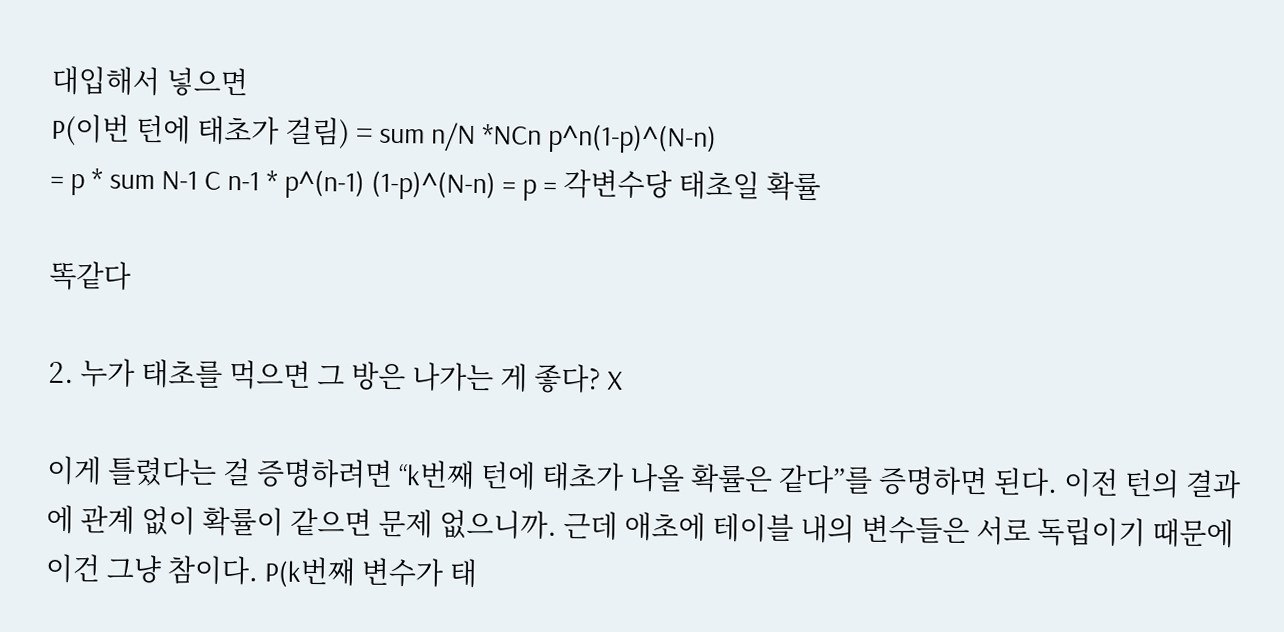대입해서 넣으면
P(이번 턴에 태초가 걸림) = sum n/N *NCn p^n(1-p)^(N-n)
= p * sum N-1 C n-1 * p^(n-1) (1-p)^(N-n) = p = 각변수당 태초일 확률

똑같다

2. 누가 태초를 먹으면 그 방은 나가는 게 좋다? X

이게 틀렸다는 걸 증명하려면 “k번째 턴에 태초가 나올 확률은 같다”를 증명하면 된다. 이전 턴의 결과에 관계 없이 확률이 같으면 문제 없으니까. 근데 애초에 테이블 내의 변수들은 서로 독립이기 때문에 이건 그냥 참이다. P(k번째 변수가 태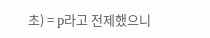초) = p라고 전제했으니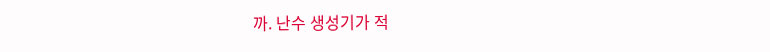까. 난수 생성기가 적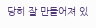당히 잘 만들어져 있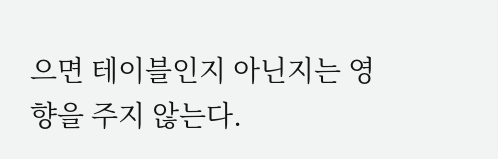으면 테이블인지 아닌지는 영향을 주지 않는다.